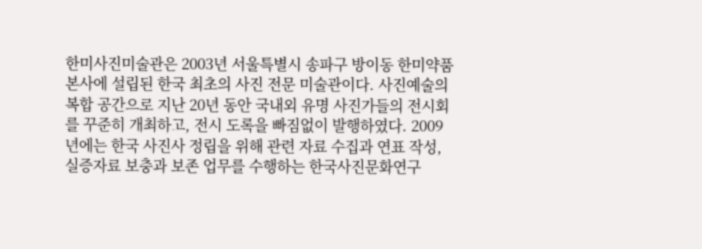한미사진미술관은 2003년 서울특별시 송파구 방이동 한미약품 본사에 설립된 한국 최초의 사진 전문 미술관이다. 사진예술의 복합 공간으로 지난 20년 동안 국내외 유명 사진가들의 전시회를 꾸준히 개최하고, 전시 도록을 빠짐없이 발행하였다. 2009년에는 한국 사진사 정립을 위해 관련 자료 수집과 연표 작성, 실증자료 보충과 보존 업무를 수행하는 한국사진문화연구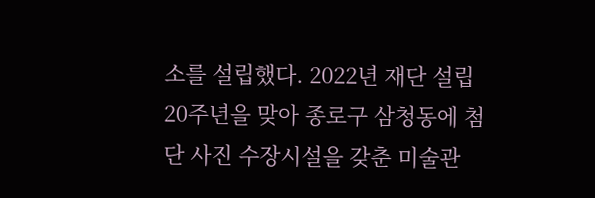소를 설립했다. 2022년 재단 설립 20주년을 맞아 종로구 삼청동에 첨단 사진 수장시설을 갖춘 미술관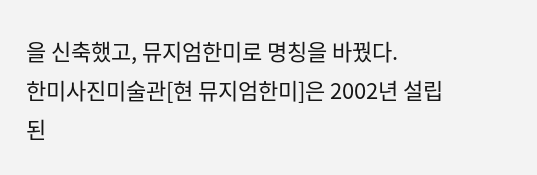을 신축했고, 뮤지엄한미로 명칭을 바꿨다.
한미사진미술관[현 뮤지엄한미]은 2002년 설립된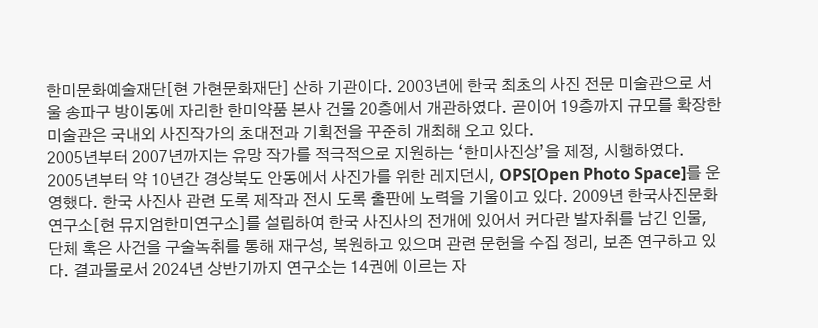한미문화예술재단[현 가현문화재단] 산하 기관이다. 2003년에 한국 최초의 사진 전문 미술관으로 서울 송파구 방이동에 자리한 한미약품 본사 건물 20층에서 개관하였다. 곧이어 19층까지 규모를 확장한 미술관은 국내외 사진작가의 초대전과 기획전을 꾸준히 개최해 오고 있다.
2005년부터 2007년까지는 유망 작가를 적극적으로 지원하는 ‘한미사진상’을 제정, 시행하였다. 2005년부터 약 10년간 경상북도 안동에서 사진가를 위한 레지던시, OPS[Open Photo Space]를 운영했다. 한국 사진사 관련 도록 제작과 전시 도록 출판에 노력을 기울이고 있다. 2009년 한국사진문화연구소[현 뮤지엄한미연구소]를 설립하여 한국 사진사의 전개에 있어서 커다란 발자취를 남긴 인물, 단체 혹은 사건을 구술녹취를 통해 재구성, 복원하고 있으며 관련 문헌을 수집 정리, 보존 연구하고 있다. 결과물로서 2024년 상반기까지 연구소는 14권에 이르는 자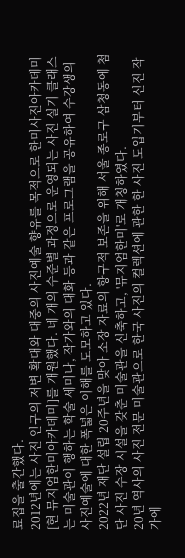료집을 출간했다.
2012년에는 사진 인구의 저변 확대와 대중의 사진예술 향유를 목적으로 한미사진아카데미[현 뮤지엄한미아카데미]를 개원했다. 네 개의 수준별 과정으로 운영되는 사진 실기 클래스는 미술관이 행하는 학술 세미나, 작가와의 대화 등과 같은 프로그램을 공유하여 수강생의 사진예술에 대한 폭넓은 이해를 도모하고 있다.
2022년 재단 설립 20주년을 맞아 소장 자료의 항구적 보존을 위해 서울 종로구 삼청동에 첨단 사진 수장 시설을 갖춘 미술관을 신축하고, '뮤지엄한미'로 개칭하였다.
20년 역사의 사진 전문 미술관으로 한국 사진의 컬렉션에 관한 한 사진 도입기부터 신진 작가에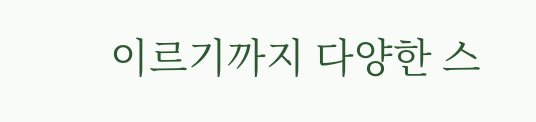이르기까지 다양한 스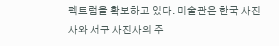펙트럼을 확보하고 있다. 미술관은 한국 사진사와 서구 사진사의 주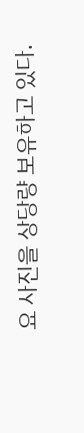요 사진을 상당량 보유하고 있다.